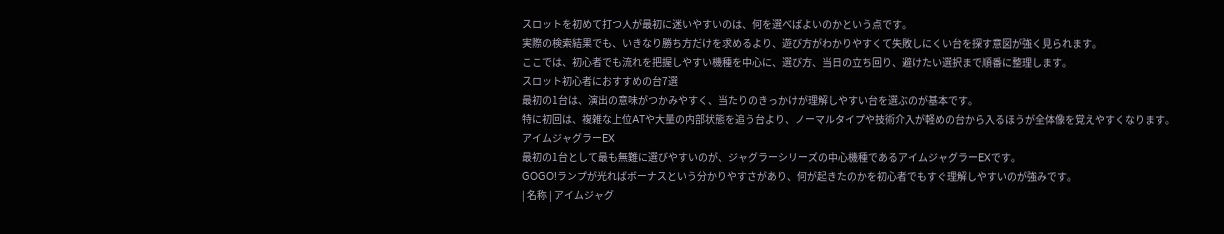スロットを初めて打つ人が最初に迷いやすいのは、何を選べばよいのかという点です。
実際の検索結果でも、いきなり勝ち方だけを求めるより、遊び方がわかりやすくて失敗しにくい台を探す意図が強く見られます。
ここでは、初心者でも流れを把握しやすい機種を中心に、選び方、当日の立ち回り、避けたい選択まで順番に整理します。
スロット初心者におすすめの台7選
最初の1台は、演出の意味がつかみやすく、当たりのきっかけが理解しやすい台を選ぶのが基本です。
特に初回は、複雑な上位ATや大量の内部状態を追う台より、ノーマルタイプや技術介入が軽めの台から入るほうが全体像を覚えやすくなります。
アイムジャグラーEX
最初の1台として最も無難に選びやすいのが、ジャグラーシリーズの中心機種であるアイムジャグラーEXです。
GOGO!ランプが光ればボーナスという分かりやすさがあり、何が起きたのかを初心者でもすぐ理解しやすいのが強みです。
| 名称 | アイムジャグ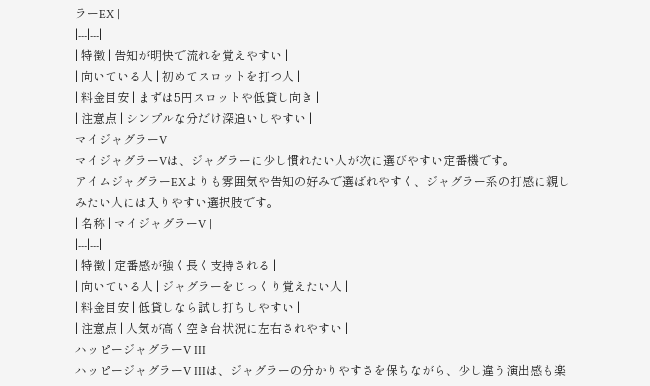ラーEX |
|---|---|
| 特徴 | 告知が明快で流れを覚えやすい |
| 向いている人 | 初めてスロットを打つ人 |
| 料金目安 | まずは5円スロットや低貸し向き |
| 注意点 | シンプルな分だけ深追いしやすい |
マイジャグラーV
マイジャグラーVは、ジャグラーに少し慣れたい人が次に選びやすい定番機です。
アイムジャグラーEXよりも雰囲気や告知の好みで選ばれやすく、ジャグラー系の打感に親しみたい人には入りやすい選択肢です。
| 名称 | マイジャグラーV |
|---|---|
| 特徴 | 定番感が強く長く支持される |
| 向いている人 | ジャグラーをじっくり覚えたい人 |
| 料金目安 | 低貸しなら試し打ちしやすい |
| 注意点 | 人気が高く空き台状況に左右されやすい |
ハッピージャグラーV III
ハッピージャグラーV IIIは、ジャグラーの分かりやすさを保ちながら、少し違う演出感も楽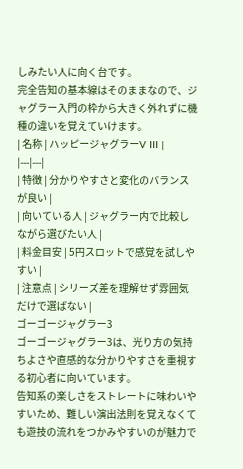しみたい人に向く台です。
完全告知の基本線はそのままなので、ジャグラー入門の枠から大きく外れずに機種の違いを覚えていけます。
| 名称 | ハッピージャグラーV III |
|---|---|
| 特徴 | 分かりやすさと変化のバランスが良い |
| 向いている人 | ジャグラー内で比較しながら選びたい人 |
| 料金目安 | 5円スロットで感覚を試しやすい |
| 注意点 | シリーズ差を理解せず雰囲気だけで選ばない |
ゴーゴージャグラー3
ゴーゴージャグラー3は、光り方の気持ちよさや直感的な分かりやすさを重視する初心者に向いています。
告知系の楽しさをストレートに味わいやすいため、難しい演出法則を覚えなくても遊技の流れをつかみやすいのが魅力で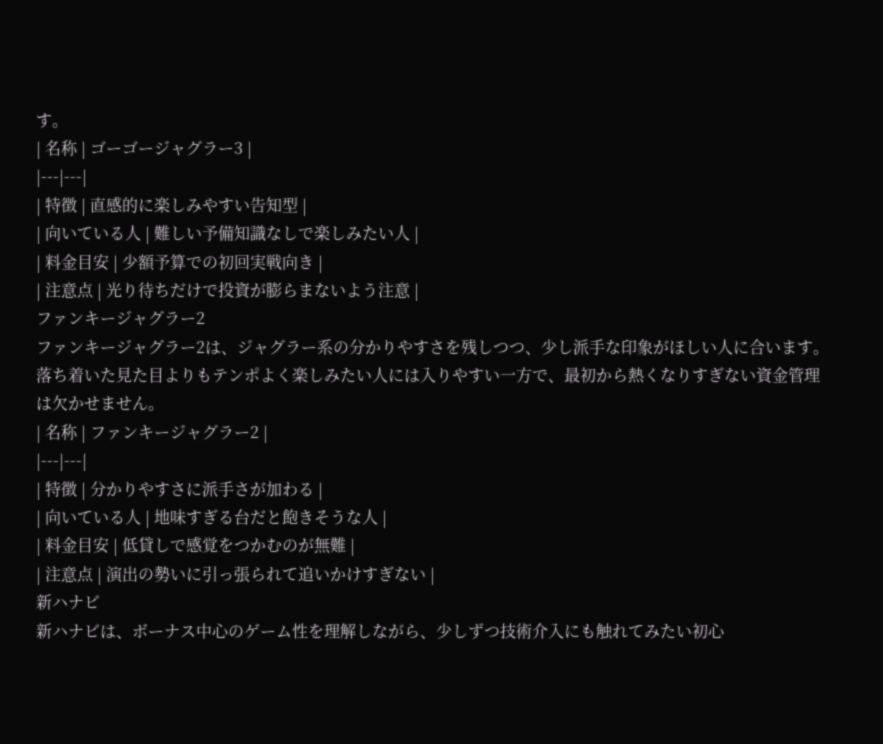す。
| 名称 | ゴーゴージャグラー3 |
|---|---|
| 特徴 | 直感的に楽しみやすい告知型 |
| 向いている人 | 難しい予備知識なしで楽しみたい人 |
| 料金目安 | 少額予算での初回実戦向き |
| 注意点 | 光り待ちだけで投資が膨らまないよう注意 |
ファンキージャグラー2
ファンキージャグラー2は、ジャグラー系の分かりやすさを残しつつ、少し派手な印象がほしい人に合います。
落ち着いた見た目よりもテンポよく楽しみたい人には入りやすい一方で、最初から熱くなりすぎない資金管理は欠かせません。
| 名称 | ファンキージャグラー2 |
|---|---|
| 特徴 | 分かりやすさに派手さが加わる |
| 向いている人 | 地味すぎる台だと飽きそうな人 |
| 料金目安 | 低貸しで感覚をつかむのが無難 |
| 注意点 | 演出の勢いに引っ張られて追いかけすぎない |
新ハナビ
新ハナビは、ボーナス中心のゲーム性を理解しながら、少しずつ技術介入にも触れてみたい初心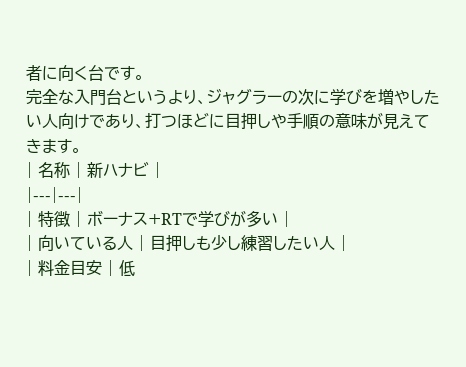者に向く台です。
完全な入門台というより、ジャグラーの次に学びを増やしたい人向けであり、打つほどに目押しや手順の意味が見えてきます。
| 名称 | 新ハナビ |
|---|---|
| 特徴 | ボーナス+RTで学びが多い |
| 向いている人 | 目押しも少し練習したい人 |
| 料金目安 | 低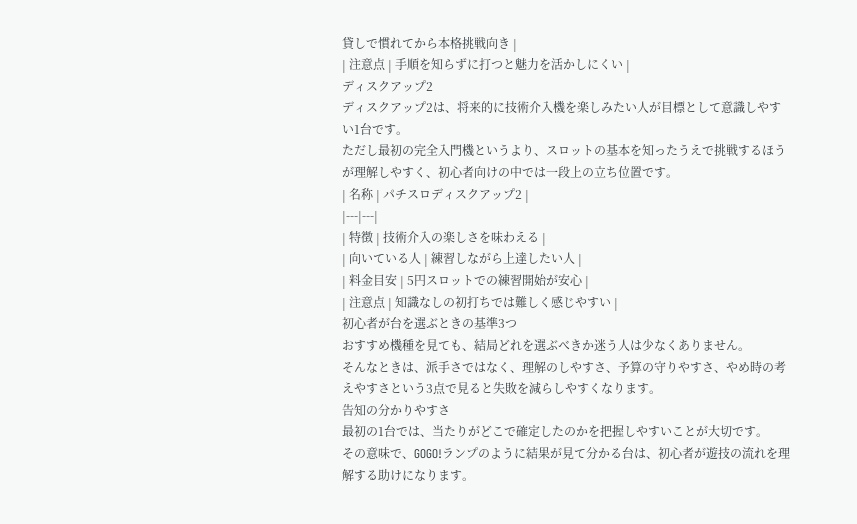貸しで慣れてから本格挑戦向き |
| 注意点 | 手順を知らずに打つと魅力を活かしにくい |
ディスクアップ2
ディスクアップ2は、将来的に技術介入機を楽しみたい人が目標として意識しやすい1台です。
ただし最初の完全入門機というより、スロットの基本を知ったうえで挑戦するほうが理解しやすく、初心者向けの中では一段上の立ち位置です。
| 名称 | パチスロディスクアップ2 |
|---|---|
| 特徴 | 技術介入の楽しさを味わえる |
| 向いている人 | 練習しながら上達したい人 |
| 料金目安 | 5円スロットでの練習開始が安心 |
| 注意点 | 知識なしの初打ちでは難しく感じやすい |
初心者が台を選ぶときの基準3つ
おすすめ機種を見ても、結局どれを選ぶべきか迷う人は少なくありません。
そんなときは、派手さではなく、理解のしやすさ、予算の守りやすさ、やめ時の考えやすさという3点で見ると失敗を減らしやすくなります。
告知の分かりやすさ
最初の1台では、当たりがどこで確定したのかを把握しやすいことが大切です。
その意味で、GOGO!ランプのように結果が見て分かる台は、初心者が遊技の流れを理解する助けになります。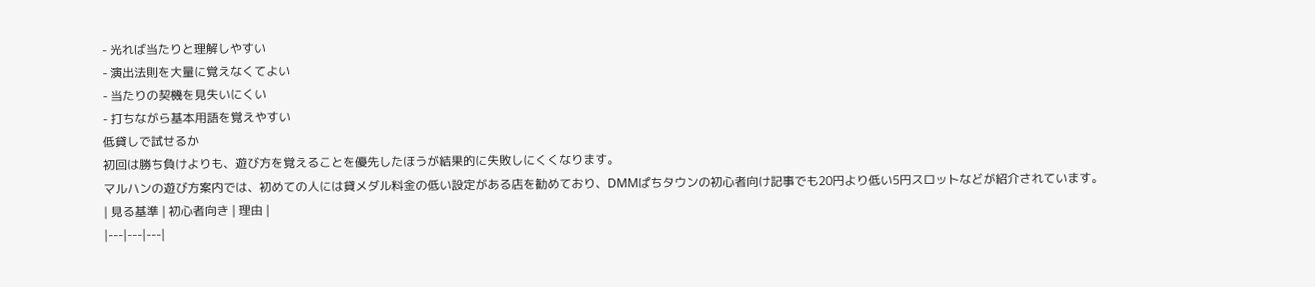- 光れば当たりと理解しやすい
- 演出法則を大量に覚えなくてよい
- 当たりの契機を見失いにくい
- 打ちながら基本用語を覚えやすい
低貸しで試せるか
初回は勝ち負けよりも、遊び方を覚えることを優先したほうが結果的に失敗しにくくなります。
マルハンの遊び方案内では、初めての人には貸メダル料金の低い設定がある店を勧めており、DMMぱちタウンの初心者向け記事でも20円より低い5円スロットなどが紹介されています。
| 見る基準 | 初心者向き | 理由 |
|---|---|---|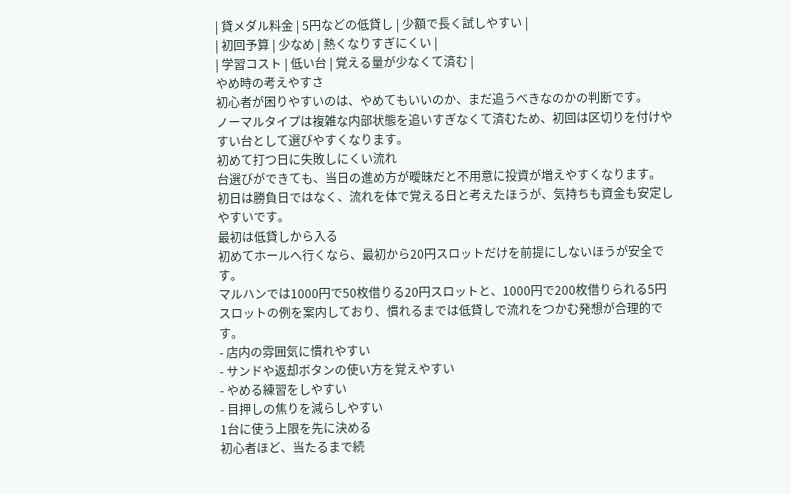| 貸メダル料金 | 5円などの低貸し | 少額で長く試しやすい |
| 初回予算 | 少なめ | 熱くなりすぎにくい |
| 学習コスト | 低い台 | 覚える量が少なくて済む |
やめ時の考えやすさ
初心者が困りやすいのは、やめてもいいのか、まだ追うべきなのかの判断です。
ノーマルタイプは複雑な内部状態を追いすぎなくて済むため、初回は区切りを付けやすい台として選びやすくなります。
初めて打つ日に失敗しにくい流れ
台選びができても、当日の進め方が曖昧だと不用意に投資が増えやすくなります。
初日は勝負日ではなく、流れを体で覚える日と考えたほうが、気持ちも資金も安定しやすいです。
最初は低貸しから入る
初めてホールへ行くなら、最初から20円スロットだけを前提にしないほうが安全です。
マルハンでは1000円で50枚借りる20円スロットと、1000円で200枚借りられる5円スロットの例を案内しており、慣れるまでは低貸しで流れをつかむ発想が合理的です。
- 店内の雰囲気に慣れやすい
- サンドや返却ボタンの使い方を覚えやすい
- やめる練習をしやすい
- 目押しの焦りを減らしやすい
1台に使う上限を先に決める
初心者ほど、当たるまで続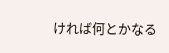ければ何とかなる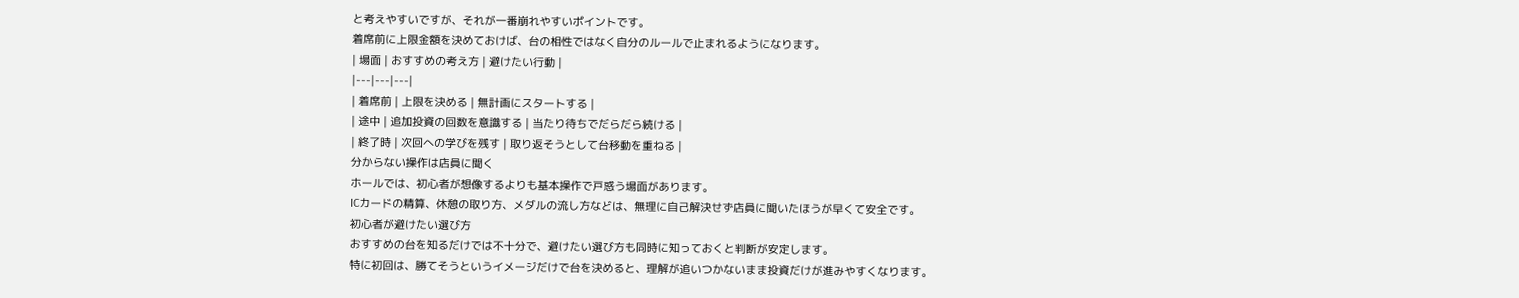と考えやすいですが、それが一番崩れやすいポイントです。
着席前に上限金額を決めておけば、台の相性ではなく自分のルールで止まれるようになります。
| 場面 | おすすめの考え方 | 避けたい行動 |
|---|---|---|
| 着席前 | 上限を決める | 無計画にスタートする |
| 途中 | 追加投資の回数を意識する | 当たり待ちでだらだら続ける |
| 終了時 | 次回への学びを残す | 取り返そうとして台移動を重ねる |
分からない操作は店員に聞く
ホールでは、初心者が想像するよりも基本操作で戸惑う場面があります。
ICカードの精算、休憩の取り方、メダルの流し方などは、無理に自己解決せず店員に聞いたほうが早くて安全です。
初心者が避けたい選び方
おすすめの台を知るだけでは不十分で、避けたい選び方も同時に知っておくと判断が安定します。
特に初回は、勝てそうというイメージだけで台を決めると、理解が追いつかないまま投資だけが進みやすくなります。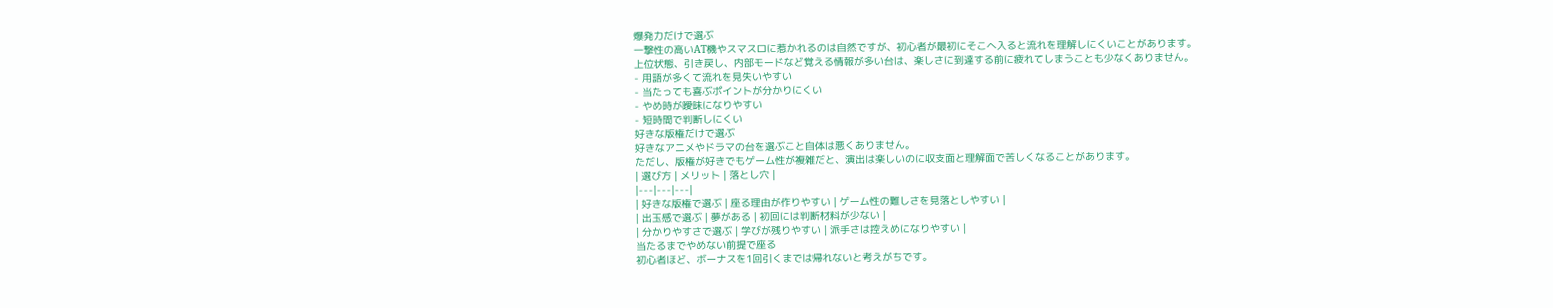爆発力だけで選ぶ
一撃性の高いAT機やスマスロに惹かれるのは自然ですが、初心者が最初にそこへ入ると流れを理解しにくいことがあります。
上位状態、引き戻し、内部モードなど覚える情報が多い台は、楽しさに到達する前に疲れてしまうことも少なくありません。
- 用語が多くて流れを見失いやすい
- 当たっても喜ぶポイントが分かりにくい
- やめ時が曖昧になりやすい
- 短時間で判断しにくい
好きな版権だけで選ぶ
好きなアニメやドラマの台を選ぶこと自体は悪くありません。
ただし、版権が好きでもゲーム性が複雑だと、演出は楽しいのに収支面と理解面で苦しくなることがあります。
| 選び方 | メリット | 落とし穴 |
|---|---|---|
| 好きな版権で選ぶ | 座る理由が作りやすい | ゲーム性の難しさを見落としやすい |
| 出玉感で選ぶ | 夢がある | 初回には判断材料が少ない |
| 分かりやすさで選ぶ | 学びが残りやすい | 派手さは控えめになりやすい |
当たるまでやめない前提で座る
初心者ほど、ボーナスを1回引くまでは帰れないと考えがちです。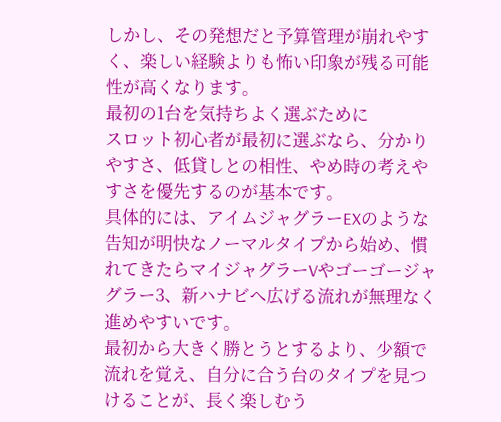しかし、その発想だと予算管理が崩れやすく、楽しい経験よりも怖い印象が残る可能性が高くなります。
最初の1台を気持ちよく選ぶために
スロット初心者が最初に選ぶなら、分かりやすさ、低貸しとの相性、やめ時の考えやすさを優先するのが基本です。
具体的には、アイムジャグラーEXのような告知が明快なノーマルタイプから始め、慣れてきたらマイジャグラーVやゴーゴージャグラー3、新ハナビへ広げる流れが無理なく進めやすいです。
最初から大きく勝とうとするより、少額で流れを覚え、自分に合う台のタイプを見つけることが、長く楽しむう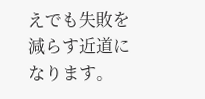えでも失敗を減らす近道になります。